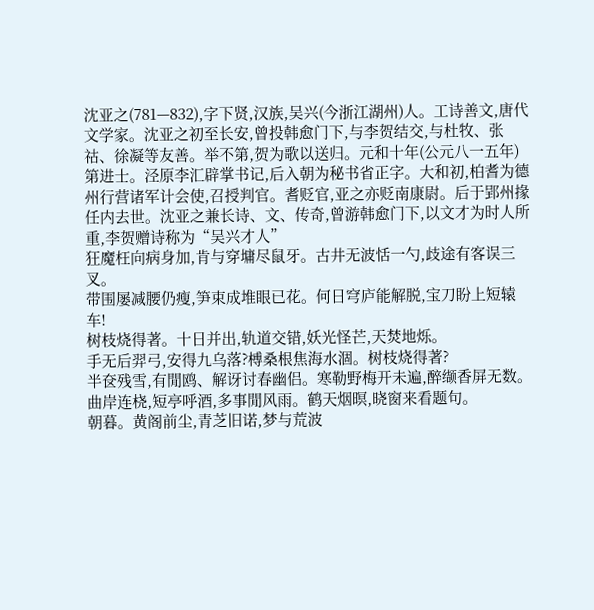沈亚之(781—832),字下贤,汉族,吴兴(今浙江湖州)人。工诗善文,唐代文学家。沈亚之初至长安,曾投韩愈门下,与李贺结交,与杜牧、张祜、徐凝等友善。举不第,贺为歌以送归。元和十年(公元八一五年)第进士。泾原李汇辟掌书记,后入朝为秘书省正字。大和初,柏耆为德州行营诸军计会使,召授判官。耆贬官,亚之亦贬南康尉。后于郢州掾任内去世。沈亚之兼长诗、文、传奇,曾游韩愈门下,以文才为时人所重,李贺赠诗称为“吴兴才人”
狂魔枉向病身加,肯与穿墉尽鼠牙。古井无波恬一勺,歧途有客误三叉。
带围屡减腰仍瘦,笋束成堆眼已花。何日穹庐能解脱,宝刀盼上短辕车!
树枝烧得著。十日并出,轨道交错,妖光怪芒,天焚地烁。
手无后羿弓,安得九乌落?榑桑根焦海水涸。树枝烧得著?
半奁残雪,有閒鸥、解讶讨春幽侣。寒勒野梅开未遍,醉缬香屏无数。
曲岸连桡,短亭呼酒,多事閒风雨。鹤天烟暝,晓窗来看题句。
朝暮。黄阁前尘,青芝旧诺,梦与荒波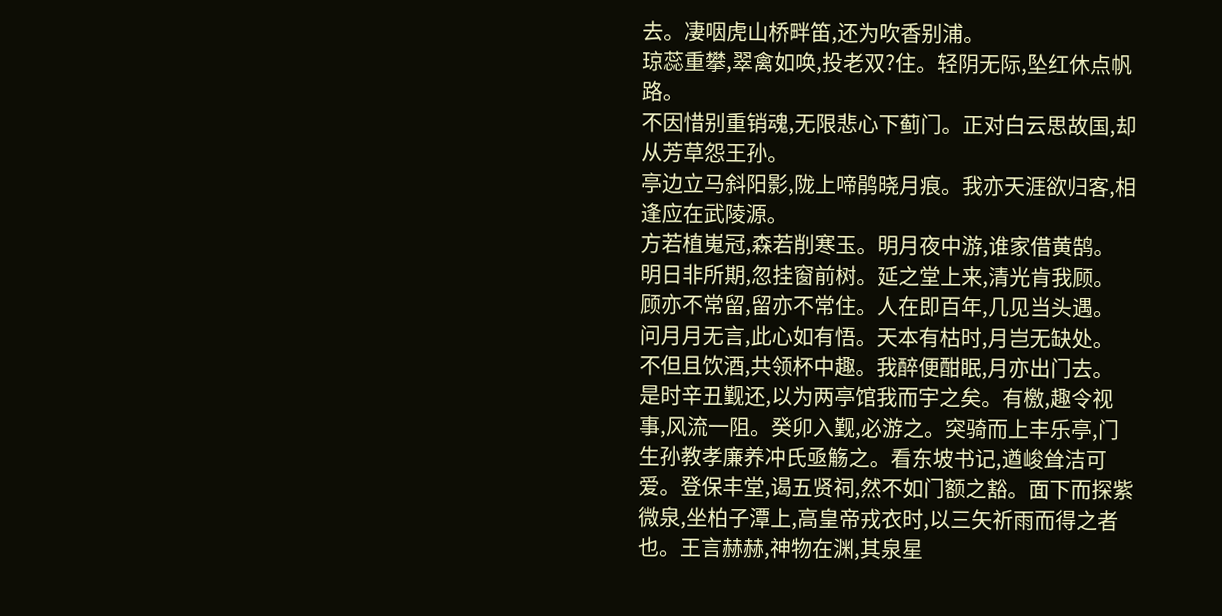去。凄咽虎山桥畔笛,还为吹香别浦。
琼蕊重攀,翠禽如唤,投老双?住。轻阴无际,坠红休点帆路。
不因惜别重销魂,无限悲心下蓟门。正对白云思故国,却从芳草怨王孙。
亭边立马斜阳影,陇上啼鹃晓月痕。我亦天涯欲归客,相逢应在武陵源。
方若植嵬冠,森若削寒玉。明月夜中游,谁家借黄鹄。
明日非所期,忽挂窗前树。延之堂上来,清光肯我顾。
顾亦不常留,留亦不常住。人在即百年,几见当头遇。
问月月无言,此心如有悟。天本有枯时,月岂无缺处。
不但且饮酒,共领杯中趣。我醉便酣眠,月亦出门去。
是时辛丑觐还,以为两亭馆我而宇之矣。有檄,趣令视事,风流一阻。癸卯入觐,必游之。突骑而上丰乐亭,门生孙教孝廉养冲氏亟觞之。看东坡书记,遒峻耸洁可爱。登保丰堂,谒五贤祠,然不如门额之豁。面下而探紫微泉,坐柏子潭上,高皇帝戎衣时,以三矢祈雨而得之者也。王言赫赫,神物在渊,其泉星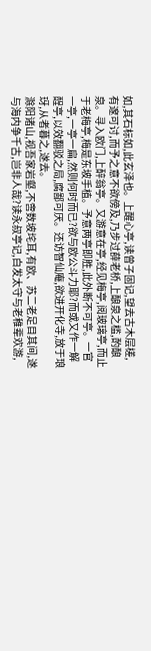如,其石标如,此玄泽也。上醒心亭,读曾子固记,望去古木层槎,有邃可讨,而予之意不欲傍及,乃步过薛老桥,上酿泉之槛,酌酿泉。寻入欧门,上醉翁亭。又游意在亭,经见梅亭,阅玻璃亭,而止于老梅亭,梅是东坡手植。予意两亭即胜,此外断不可亭。一官一亭,一亭一扁,然则何时而已?欲与欧公斗力耶?而或又作一解酲亭,以效翻驳之局,腐鄙可厌。还访智仙庵,欲进开化寺,放于琅玡,从者暮之,遂去。
滁阳诸山,视吾家岩壑,不啻数坡垞耳,有欧、苏二老足目其间,遂与海内争千古,岂非人哉?读永叔亭记,白发太守与老稚辈欢游,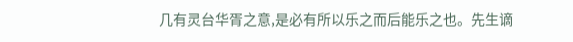几有灵台华胥之意,是必有所以乐之而后能乐之也。先生谪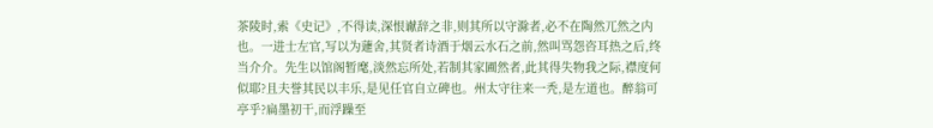茶陵时,索《史记》,不得读,深恨谳辞之非,则其所以守滁者,必不在陶然兀然之内也。一进士左官,写以为蘧舍,其贤者诗酒于烟云水石之前,然叫骂怨咨耳热之后,终当介介。先生以馆阁暂麾,淡然忘所处,若制其家圃然者,此其得失物我之际,襟度何似耶?且夫誉其民以丰乐,是见任官自立碑也。州太守往来一秃,是左道也。醉翁可亭乎?扁墨初干,而浮躁至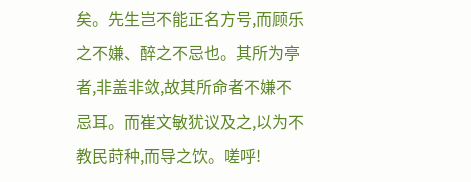矣。先生岂不能正名方号,而顾乐之不嫌、醉之不忌也。其所为亭者,非盖非敛,故其所命者不嫌不忌耳。而崔文敏犹议及之,以为不教民莳种,而导之饮。嗟呼!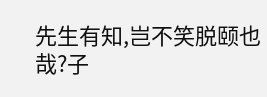先生有知,岂不笑脱颐也哉?子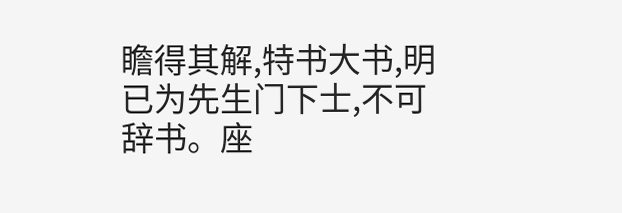瞻得其解,特书大书,明已为先生门下士,不可辞书。座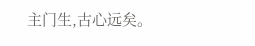主门生,古心远矣。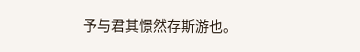予与君其憬然存斯游也。